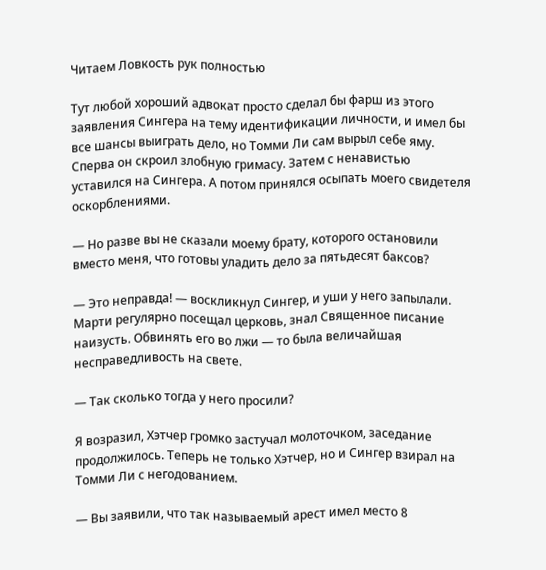Читаем Ловкость рук полностью

Тут любой хороший адвокат просто сделал бы фарш из этого заявления Сингера на тему идентификации личности, и имел бы все шансы выиграть дело, но Томми Ли сам вырыл себе яму. Сперва он скроил злобную гримасу. Затем с ненавистью уставился на Сингера. А потом принялся осыпать моего свидетеля оскорблениями.

— Но разве вы не сказали моему брату, которого остановили вместо меня, что готовы уладить дело за пятьдесят баксов?

— Это неправда! — воскликнул Сингер, и уши у него запылали. Марти регулярно посещал церковь, знал Священное писание наизусть. Обвинять его во лжи — то была величайшая несправедливость на свете.

— Так сколько тогда у него просили?

Я возразил, Хэтчер громко застучал молоточком, заседание продолжилось. Теперь не только Хэтчер, но и Сингер взирал на Томми Ли с негодованием.

— Вы заявили, что так называемый арест имел место 8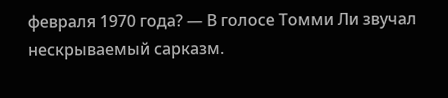февраля 1970 года? — В голосе Томми Ли звучал нескрываемый сарказм.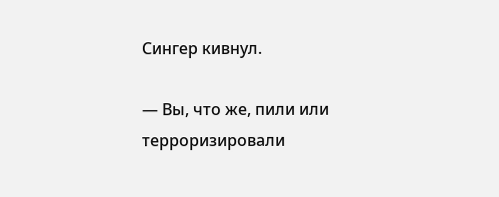Сингер кивнул.

— Вы, что же, пили или терроризировали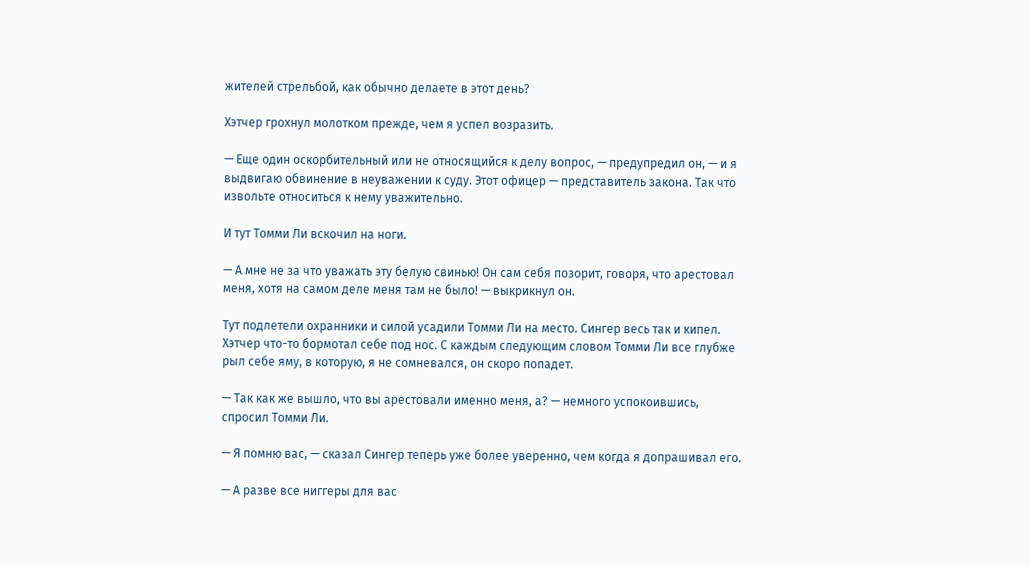жителей стрельбой, как обычно делаете в этот день?

Хэтчер грохнул молотком прежде, чем я успел возразить.

— Еще один оскорбительный или не относящийся к делу вопрос, — предупредил он, — и я выдвигаю обвинение в неуважении к суду. Этот офицер — представитель закона. Так что извольте относиться к нему уважительно.

И тут Томми Ли вскочил на ноги.

— А мне не за что уважать эту белую свинью! Он сам себя позорит, говоря, что арестовал меня, хотя на самом деле меня там не было! — выкрикнул он.

Тут подлетели охранники и силой усадили Томми Ли на место. Сингер весь так и кипел. Хэтчер что-то бормотал себе под нос. С каждым следующим словом Томми Ли все глубже рыл себе яму, в которую, я не сомневался, он скоро попадет.

— Так как же вышло, что вы арестовали именно меня, а? — немного успокоившись, спросил Томми Ли.

— Я помню вас, — сказал Сингер теперь уже более уверенно, чем когда я допрашивал его.

— А разве все ниггеры для вас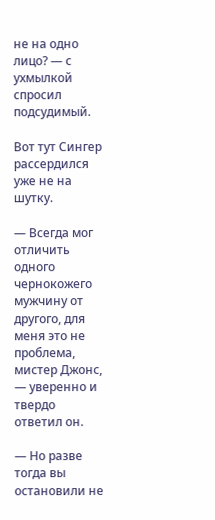не на одно лицо? — с ухмылкой спросил подсудимый.

Вот тут Сингер рассердился уже не на шутку.

— Всегда мог отличить одного чернокожего мужчину от другого, для меня это не проблема, мистер Джонс, — уверенно и твердо ответил он.

— Но разве тогда вы остановили не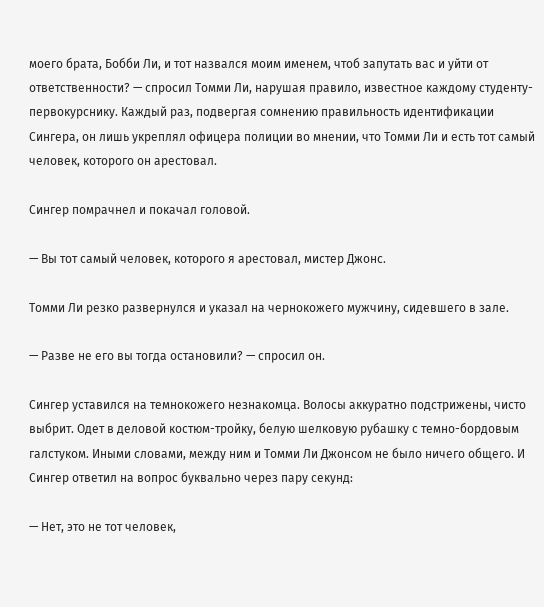моего брата, Бобби Ли, и тот назвался моим именем, чтоб запутать вас и уйти от ответственности? — спросил Томми Ли, нарушая правило, известное каждому студенту-первокурснику. Каждый раз, подвергая сомнению правильность идентификации Сингера, он лишь укреплял офицера полиции во мнении, что Томми Ли и есть тот самый человек, которого он арестовал.

Сингер помрачнел и покачал головой.

— Вы тот самый человек, которого я арестовал, мистер Джонс.

Томми Ли резко развернулся и указал на чернокожего мужчину, сидевшего в зале.

— Разве не его вы тогда остановили? — спросил он.

Сингер уставился на темнокожего незнакомца. Волосы аккуратно подстрижены, чисто выбрит. Одет в деловой костюм-тройку, белую шелковую рубашку с темно-бордовым галстуком. Иными словами, между ним и Томми Ли Джонсом не было ничего общего. И Сингер ответил на вопрос буквально через пару секунд:

— Нет, это не тот человек,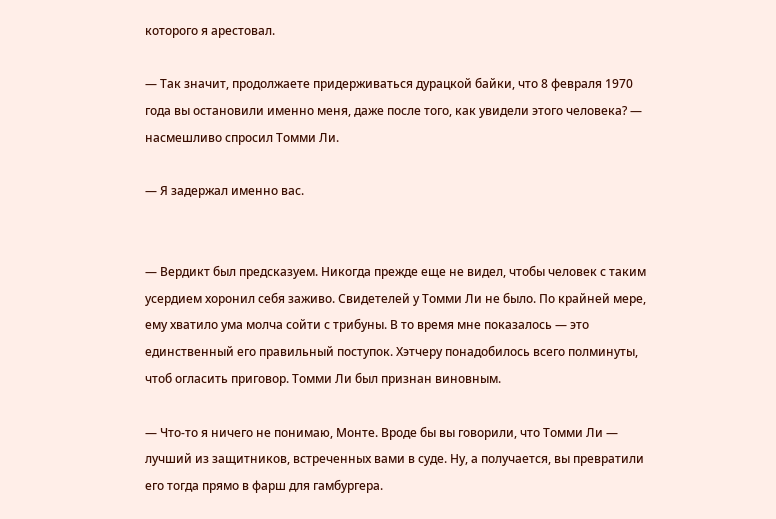которого я арестовал.

— Так значит, продолжаете придерживаться дурацкой байки, что 8 февраля 1970 года вы остановили именно меня, даже после того, как увидели этого человека? — насмешливо спросил Томми Ли.

— Я задержал именно вас.


— Вердикт был предсказуем. Никогда прежде еще не видел, чтобы человек с таким усердием хоронил себя заживо. Свидетелей у Томми Ли не было. По крайней мере, ему хватило ума молча сойти с трибуны. В то время мне показалось — это единственный его правильный поступок. Хэтчеру понадобилось всего полминуты, чтоб огласить приговор. Томми Ли был признан виновным.

— Что-то я ничего не понимаю, Монте. Вроде бы вы говорили, что Томми Ли — лучший из защитников, встреченных вами в суде. Ну, а получается, вы превратили его тогда прямо в фарш для гамбургера.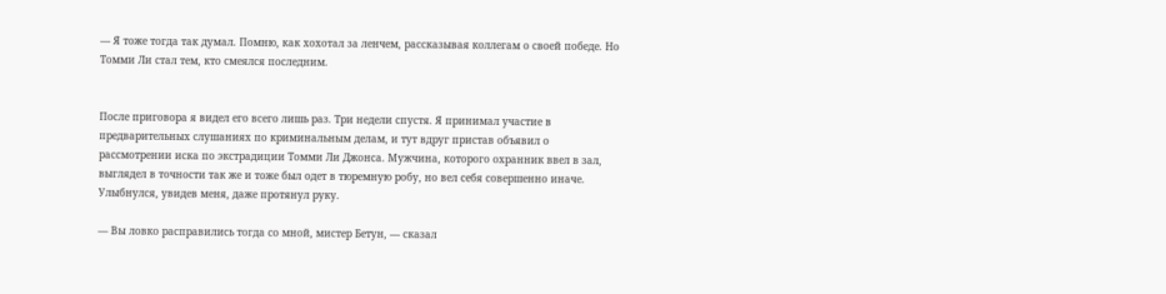— Я тоже тогда так думал. Помню, как хохотал за ленчем, рассказывая коллегам о своей победе. Но Томми Ли стал тем, кто смеялся последним.


После приговора я видел его всего лишь раз. Три недели спустя. Я принимал участие в предварительных слушаниях по криминальным делам, и тут вдруг пристав объявил о рассмотрении иска по экстрадиции Томми Ли Джонса. Мужчина, которого охранник ввел в зал, выглядел в точности так же и тоже был одет в тюремную робу, но вел себя совершенно иначе. Улыбнулся, увидев меня, даже протянул руку.

— Вы ловко расправились тогда со мной, мистер Бетун, — сказал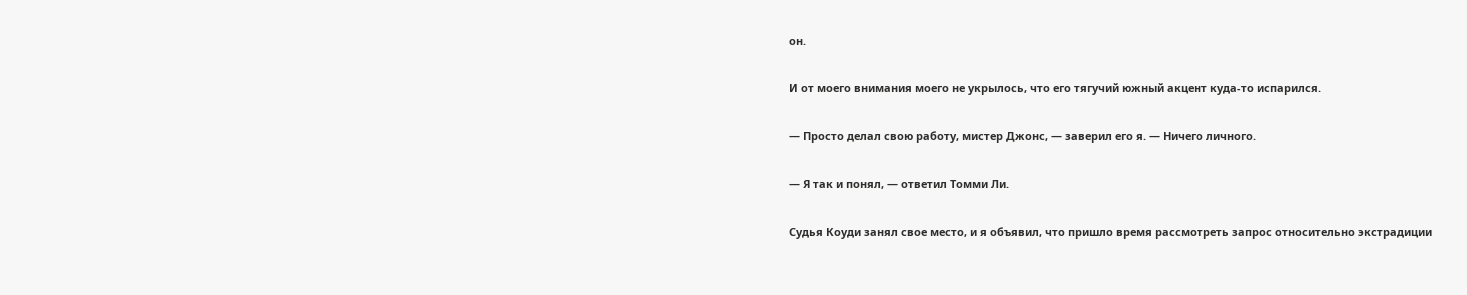он.

И от моего внимания моего не укрылось, что его тягучий южный акцент куда-то испарился.

— Просто делал свою работу, мистер Джонс, — заверил его я. — Ничего личного.

— Я так и понял, — ответил Томми Ли.

Судья Коуди занял свое место, и я объявил, что пришло время рассмотреть запрос относительно экстрадиции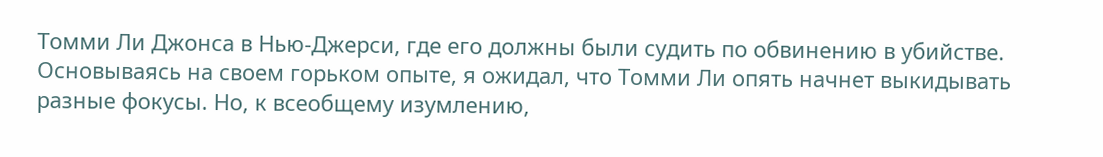Томми Ли Джонса в Нью-Джерси, где его должны были судить по обвинению в убийстве. Основываясь на своем горьком опыте, я ожидал, что Томми Ли опять начнет выкидывать разные фокусы. Но, к всеобщему изумлению,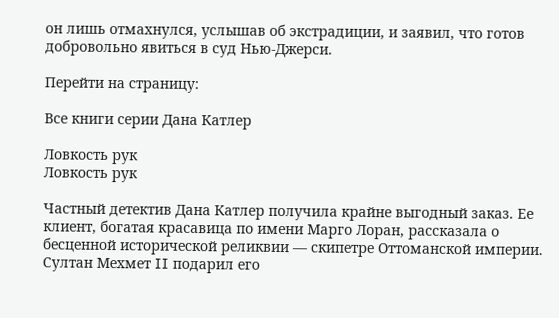он лишь отмахнулся, услышав об экстрадиции, и заявил, что готов добровольно явиться в суд Нью-Джерси.

Перейти на страницу:

Все книги серии Дана Катлер

Ловкость рук
Ловкость рук

Частный детектив Дана Катлер получила крайне выгодный заказ. Ее клиент, богатая красавица по имени Марго Лоран, рассказала о бесценной исторической реликвии — скипетре Оттоманской империи. Султан Мехмет II подарил его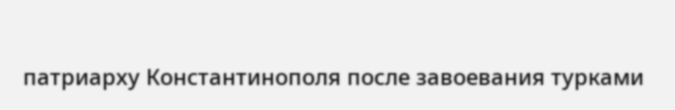патриарху Константинополя после завоевания турками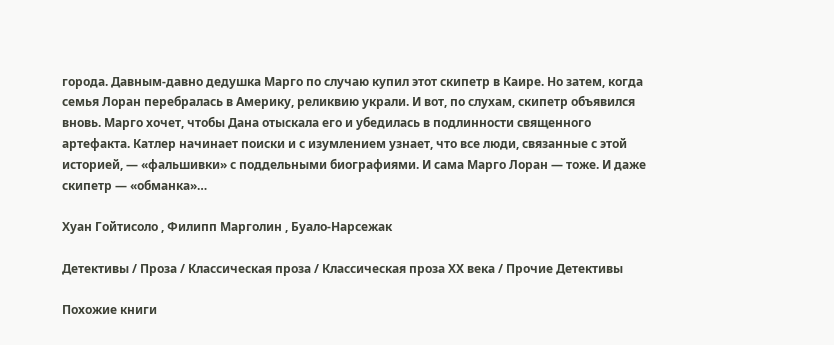города. Давным-давно дедушка Марго по случаю купил этот скипетр в Каире. Но затем, когда семья Лоран перебралась в Америку, реликвию украли. И вот, по слухам, скипетр объявился вновь. Марго хочет, чтобы Дана отыскала его и убедилась в подлинности священного артефакта. Катлер начинает поиски и с изумлением узнает, что все люди, связанные с этой историей, — «фальшивки» с поддельными биографиями. И сама Марго Лоран — тоже. И даже скипетр — «обманка»…

Хуан Гойтисоло , Филипп Марголин , Буало-Нарсежак

Детективы / Проза / Классическая проза / Классическая проза ХX века / Прочие Детективы

Похожие книги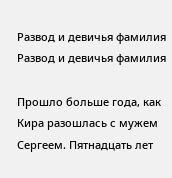Развод и девичья фамилия
Развод и девичья фамилия

Прошло больше года, как Кира разошлась с мужем Сергеем. Пятнадцать лет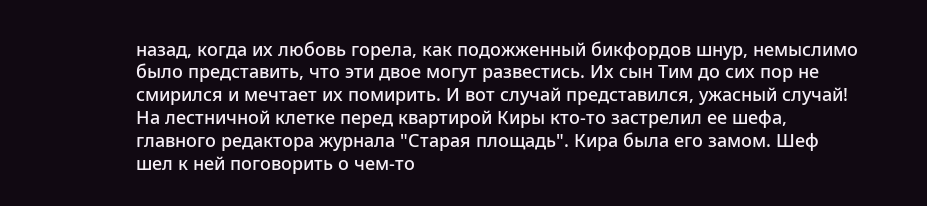назад, когда их любовь горела, как подожженный бикфордов шнур, немыслимо было представить, что эти двое могут развестись. Их сын Тим до сих пор не смирился и мечтает их помирить. И вот случай представился, ужасный случай! На лестничной клетке перед квартирой Киры кто-то застрелил ее шефа, главного редактора журнала "Старая площадь". Кира была его замом. Шеф шел к ней поговорить о чем-то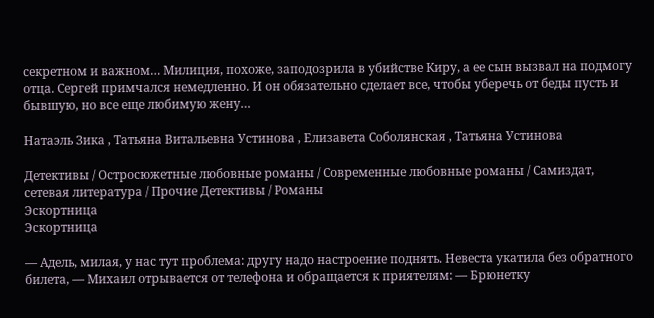секретном и важном… Милиция, похоже, заподозрила в убийстве Киру, а ее сын вызвал на подмогу отца. Сергей примчался немедленно. И он обязательно сделает все, чтобы уберечь от беды пусть и бывшую, но все еще любимую жену…

Натаэль Зика , Татьяна Витальевна Устинова , Елизавета Соболянская , Татьяна Устинова

Детективы / Остросюжетные любовные романы / Современные любовные романы / Самиздат, сетевая литература / Прочие Детективы / Романы
Эскортница
Эскортница

— Адель, милая, у нас тут проблема: другу надо настроение поднять. Невеста укатила без обратного билета, — Михаил отрывается от телефона и обращается к приятелям: — Брюнетку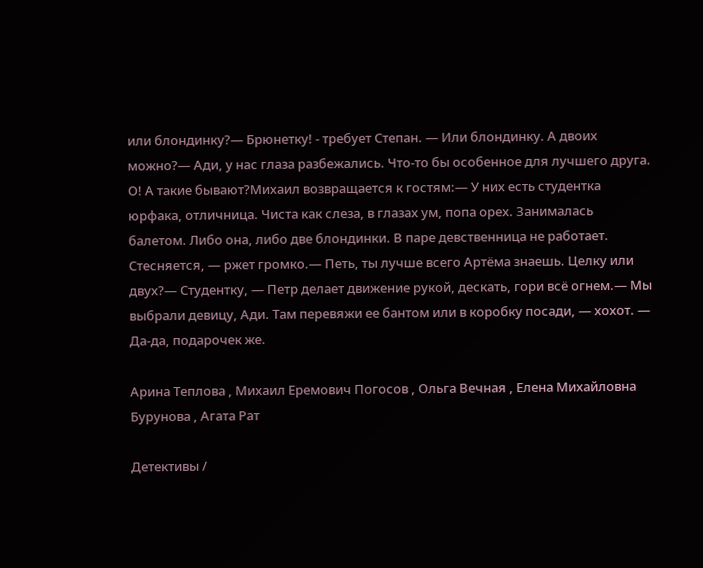или блондинку?— Брюнетку! - требует Степан. — Или блондинку. А двоих можно?— Ади, у нас глаза разбежались. Что-то бы особенное для лучшего друга. О! А такие бывают?Михаил возвращается к гостям:— У них есть студентка юрфака, отличница. Чиста как слеза, в глазах ум, попа орех. Занималась балетом. Либо она, либо две блондинки. В паре девственница не работает. Стесняется, — ржет громко.— Петь, ты лучше всего Артёма знаешь. Целку или двух?— Студентку, — Петр делает движение рукой, дескать, гори всё огнем.— Мы выбрали девицу, Ади. Там перевяжи ее бантом или в коробку посади, — хохот. — Да-да, подарочек же.

Арина Теплова , Михаил Еремович Погосов , Ольга Вечная , Елена Михайловна Бурунова , Агата Рат

Детективы /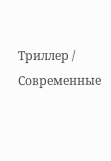Триллер / Современные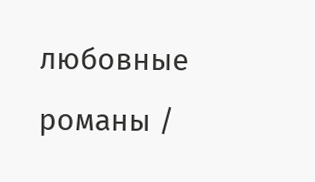любовные романы /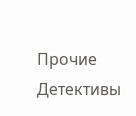Прочие Детективы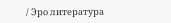/ Эро литература